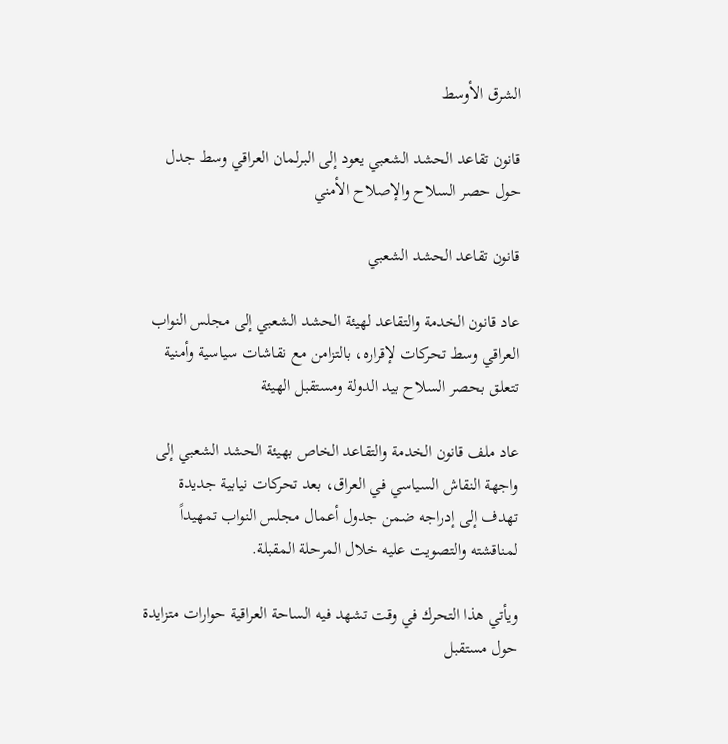الشرق الأوسط

قانون تقاعد الحشد الشعبي يعود إلى البرلمان العراقي وسط جدل حول حصر السلاح والإصلاح الأمني

قانون تقاعد الحشد الشعبي

عاد قانون الخدمة والتقاعد لهيئة الحشد الشعبي إلى مجلس النواب العراقي وسط تحركات لإقراره، بالتزامن مع نقاشات سياسية وأمنية تتعلق بحصر السلاح بيد الدولة ومستقبل الهيئة

عاد ملف قانون الخدمة والتقاعد الخاص بهيئة الحشد الشعبي إلى واجهة النقاش السياسي في العراق، بعد تحركات نيابية جديدة تهدف إلى إدراجه ضمن جدول أعمال مجلس النواب تمهيداً لمناقشته والتصويت عليه خلال المرحلة المقبلة.

ويأتي هذا التحرك في وقت تشهد فيه الساحة العراقية حوارات متزايدة حول مستقبل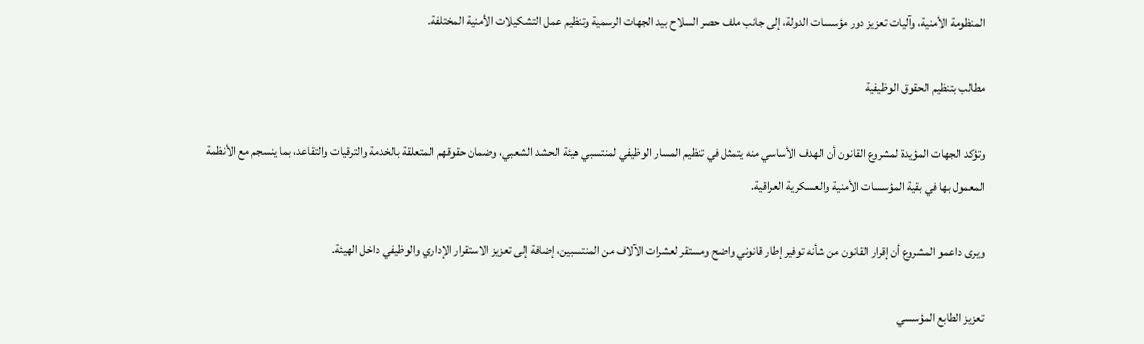المنظومة الأمنية، وآليات تعزيز دور مؤسسات الدولة، إلى جانب ملف حصر السلاح بيد الجهات الرسمية وتنظيم عمل التشكيلات الأمنية المختلفة.

مطالب بتنظيم الحقوق الوظيفية

وتؤكد الجهات المؤيدة لمشروع القانون أن الهدف الأساسي منه يتمثل في تنظيم المسار الوظيفي لمنتسبي هيئة الحشد الشعبي، وضمان حقوقهم المتعلقة بالخدمة والترقيات والتقاعد، بما ينسجم مع الأنظمة المعمول بها في بقية المؤسسات الأمنية والعسكرية العراقية.

ويرى داعمو المشروع أن إقرار القانون من شأنه توفير إطار قانوني واضح ومستقر لعشرات الآلاف من المنتسبين، إضافة إلى تعزيز الاستقرار الإداري والوظيفي داخل الهيئة.

تعزيز الطابع المؤسسي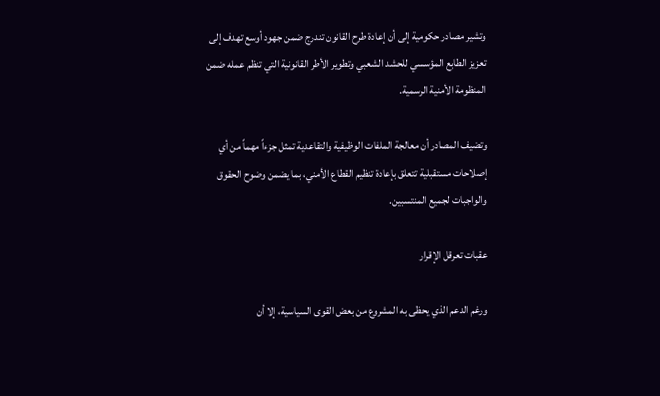وتشير مصادر حكومية إلى أن إعادة طرح القانون تندرج ضمن جهود أوسع تهدف إلى تعزيز الطابع المؤسسي للحشد الشعبي وتطوير الأطر القانونية التي تنظم عمله ضمن المنظومة الأمنية الرسمية.

وتضيف المصادر أن معالجة الملفات الوظيفية والتقاعدية تمثل جزءاً مهماً من أي إصلاحات مستقبلية تتعلق بإعادة تنظيم القطاع الأمني، بما يضمن وضوح الحقوق والواجبات لجميع المنتسبين.

عقبات تعرقل الإقرار

ورغم الدعم الذي يحظى به المشروع من بعض القوى السياسية، إلا أن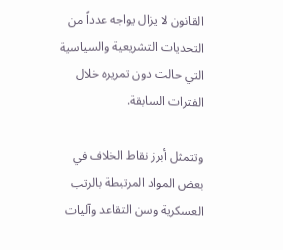القانون لا يزال يواجه عدداً من التحديات التشريعية والسياسية التي حالت دون تمريره خلال الفترات السابقة.

وتتمثل أبرز نقاط الخلاف في بعض المواد المرتبطة بالرتب العسكرية وسن التقاعد وآليات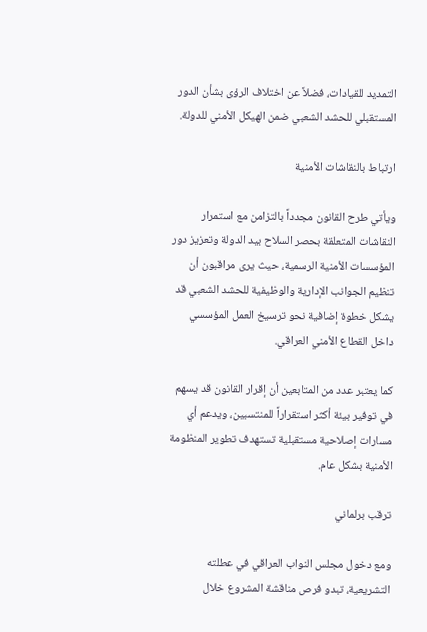التمديد للقيادات، فضلاً عن اختلاف الرؤى بشأن الدور المستقبلي للحشد الشعبي ضمن الهيكل الأمني للدولة.

ارتباط بالنقاشات الأمنية

ويأتي طرح القانون مجدداً بالتزامن مع استمرار النقاشات المتعلقة بحصر السلاح بيد الدولة وتعزيز دور المؤسسات الأمنية الرسمية، حيث يرى مراقبون أن تنظيم الجوانب الإدارية والوظيفية للحشد الشعبي قد يشكل خطوة إضافية نحو ترسيخ العمل المؤسسي داخل القطاع الأمني العراقي.

كما يعتبر عدد من المتابعين أن إقرار القانون قد يسهم في توفير بيئة أكثر استقراراً للمنتسبين، ويدعم أي مسارات إصلاحية مستقبلية تستهدف تطوير المنظومة الأمنية بشكل عام.

ترقب برلماني

ومع دخول مجلس النواب العراقي في عطلته التشريعية، تبدو فرص مناقشة المشروع خلال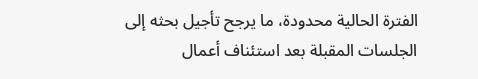الفترة الحالية محدودة، ما يرجح تأجيل بحثه إلى الجلسات المقبلة بعد استئناف أعمال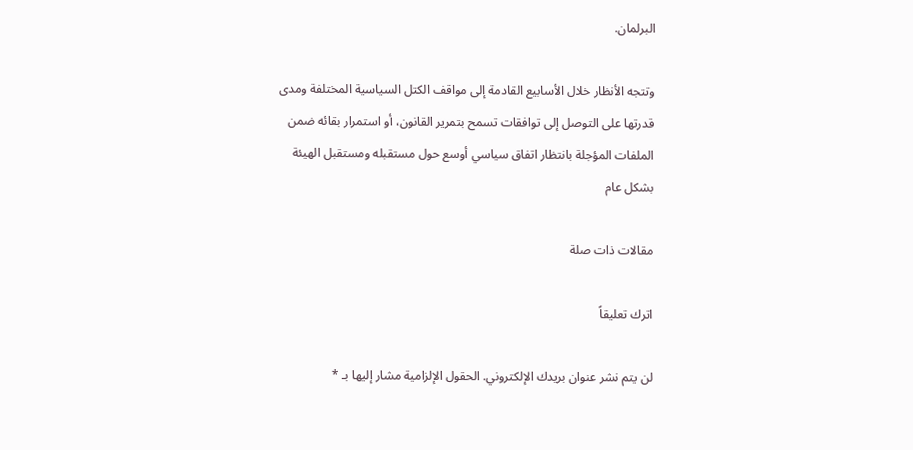البرلمان.

وتتجه الأنظار خلال الأسابيع القادمة إلى مواقف الكتل السياسية المختلفة ومدى قدرتها على التوصل إلى توافقات تسمح بتمرير القانون، أو استمرار بقائه ضمن الملفات المؤجلة بانتظار اتفاق سياسي أوسع حول مستقبله ومستقبل الهيئة بشكل عام

مقالات ذات صلة

اترك تعليقاً

لن يتم نشر عنوان بريدك الإلكتروني. الحقول الإلزامية مشار إليها بـ *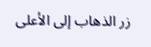زر الذهاب إلى الأعلى